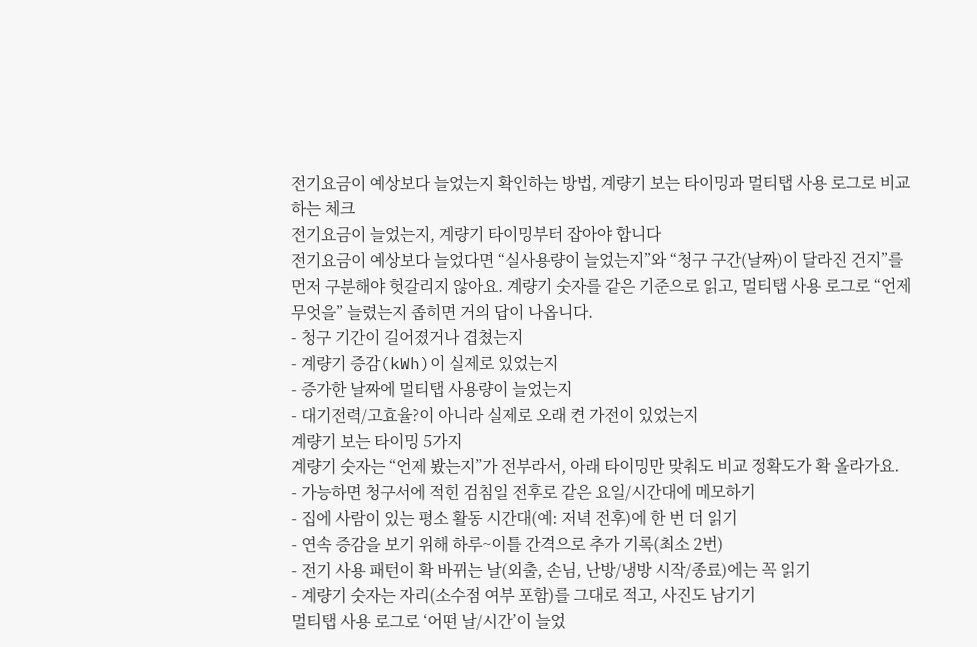전기요금이 예상보다 늘었는지 확인하는 방법, 계량기 보는 타이밍과 멀티탭 사용 로그로 비교하는 체크
전기요금이 늘었는지, 계량기 타이밍부터 잡아야 합니다
전기요금이 예상보다 늘었다면 “실사용량이 늘었는지”와 “청구 구간(날짜)이 달라진 건지”를 먼저 구분해야 헛갈리지 않아요. 계량기 숫자를 같은 기준으로 읽고, 멀티탭 사용 로그로 “언제 무엇을” 늘렸는지 좁히면 거의 답이 나옵니다.
- 청구 기간이 길어졌거나 겹쳤는지
- 계량기 증감(kWh)이 실제로 있었는지
- 증가한 날짜에 멀티탭 사용량이 늘었는지
- 대기전력/고효율?이 아니라 실제로 오래 켠 가전이 있었는지
계량기 보는 타이밍 5가지
계량기 숫자는 “언제 봤는지”가 전부라서, 아래 타이밍만 맞춰도 비교 정확도가 확 올라가요.
- 가능하면 청구서에 적힌 검침일 전후로 같은 요일/시간대에 메모하기
- 집에 사람이 있는 평소 활동 시간대(예: 저녁 전후)에 한 번 더 읽기
- 연속 증감을 보기 위해 하루~이틀 간격으로 추가 기록(최소 2번)
- 전기 사용 패턴이 확 바뀌는 날(외출, 손님, 난방/냉방 시작/종료)에는 꼭 읽기
- 계량기 숫자는 자리(소수점 여부 포함)를 그대로 적고, 사진도 남기기
멀티탭 사용 로그로 ‘어떤 날/시간’이 늘었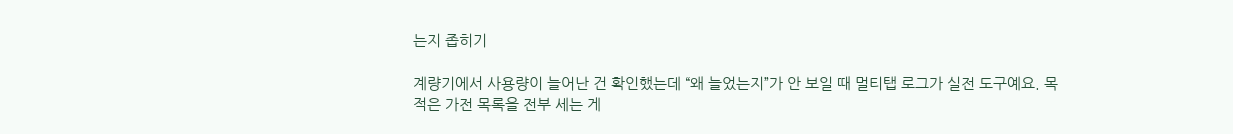는지 좁히기

계량기에서 사용량이 늘어난 건 확인했는데 “왜 늘었는지”가 안 보일 때 멀티탭 로그가 실전 도구예요. 목적은 가전 목록을 전부 세는 게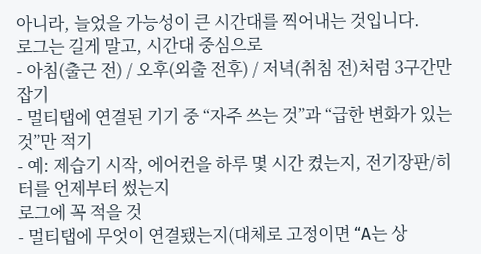아니라, 늘었을 가능성이 큰 시간대를 찍어내는 것입니다.
로그는 길게 말고, 시간대 중심으로
- 아침(출근 전) / 오후(외출 전후) / 저녁(취침 전)처럼 3구간만 잡기
- 멀티탭에 연결된 기기 중 “자주 쓰는 것”과 “급한 변화가 있는 것”만 적기
- 예: 제습기 시작, 에어컨을 하루 몇 시간 켰는지, 전기장판/히터를 언제부터 썼는지
로그에 꼭 적을 것
- 멀티탭에 무엇이 연결됐는지(대체로 고정이면 “A는 상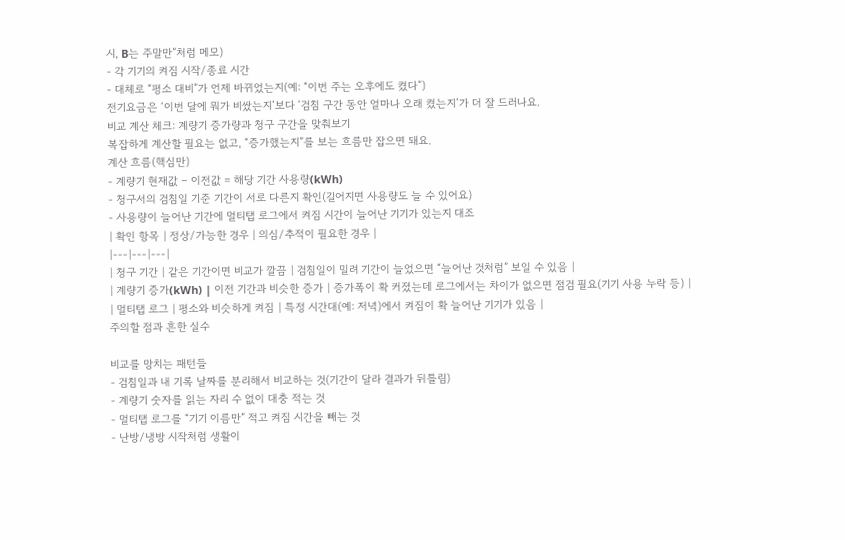시, B는 주말만”처럼 메모)
- 각 기기의 켜짐 시작/종료 시간
- 대체로 “평소 대비”가 언제 바뀌었는지(예: “이번 주는 오후에도 켰다”)
전기요금은 ‘이번 달에 뭐가 비쌌는지’보다 ‘검침 구간 동안 얼마나 오래 켰는지’가 더 잘 드러나요.
비교 계산 체크: 계량기 증가량과 청구 구간을 맞춰보기
복잡하게 계산할 필요는 없고, “증가했는지”를 보는 흐름만 잡으면 돼요.
계산 흐름(핵심만)
- 계량기 현재값 − 이전값 = 해당 기간 사용량(kWh)
- 청구서의 검침일 기준 기간이 서로 다른지 확인(길어지면 사용량도 늘 수 있어요)
- 사용량이 늘어난 기간에 멀티탭 로그에서 켜짐 시간이 늘어난 기기가 있는지 대조
| 확인 항목 | 정상/가능한 경우 | 의심/추적이 필요한 경우 |
|---|---|---|
| 청구 기간 | 같은 기간이면 비교가 깔끔 | 검침일이 밀려 기간이 늘었으면 “늘어난 것처럼” 보일 수 있음 |
| 계량기 증가(kWh) | 이전 기간과 비슷한 증가 | 증가폭이 확 커졌는데 로그에서는 차이가 없으면 점검 필요(기기 사용 누락 등) |
| 멀티탭 로그 | 평소와 비슷하게 켜짐 | 특정 시간대(예: 저녁)에서 켜짐이 확 늘어난 기기가 있음 |
주의할 점과 흔한 실수

비교를 망치는 패턴들
- 검침일과 내 기록 날짜를 분리해서 비교하는 것(기간이 달라 결과가 뒤틀림)
- 계량기 숫자를 읽는 자리 수 없이 대충 적는 것
- 멀티탭 로그를 “기기 이름만” 적고 켜짐 시간을 빼는 것
- 난방/냉방 시작처럼 생활이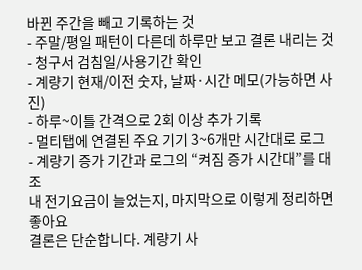바뀐 주간을 빼고 기록하는 것
- 주말/평일 패턴이 다른데 하루만 보고 결론 내리는 것
- 청구서 검침일/사용기간 확인
- 계량기 현재/이전 숫자, 날짜·시간 메모(가능하면 사진)
- 하루~이틀 간격으로 2회 이상 추가 기록
- 멀티탭에 연결된 주요 기기 3~6개만 시간대로 로그
- 계량기 증가 기간과 로그의 “켜짐 증가 시간대”를 대조
내 전기요금이 늘었는지, 마지막으로 이렇게 정리하면 좋아요
결론은 단순합니다. 계량기 사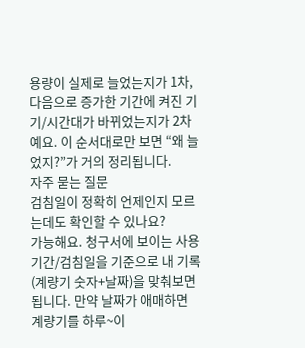용량이 실제로 늘었는지가 1차, 다음으로 증가한 기간에 켜진 기기/시간대가 바뀌었는지가 2차예요. 이 순서대로만 보면 “왜 늘었지?”가 거의 정리됩니다.
자주 묻는 질문
검침일이 정확히 언제인지 모르는데도 확인할 수 있나요?
가능해요. 청구서에 보이는 사용기간/검침일을 기준으로 내 기록(계량기 숫자+날짜)을 맞춰보면 됩니다. 만약 날짜가 애매하면 계량기를 하루~이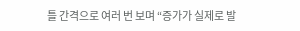틀 간격으로 여러 번 보며 “증가가 실제로 발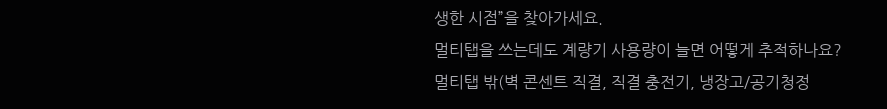생한 시점”을 찾아가세요.
멀티탭을 쓰는데도 계량기 사용량이 늘면 어떻게 추적하나요?
멀티탭 밖(벽 콘센트 직결, 직결 충전기, 냉장고/공기청정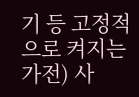기 등 고정적으로 켜지는 가전) 사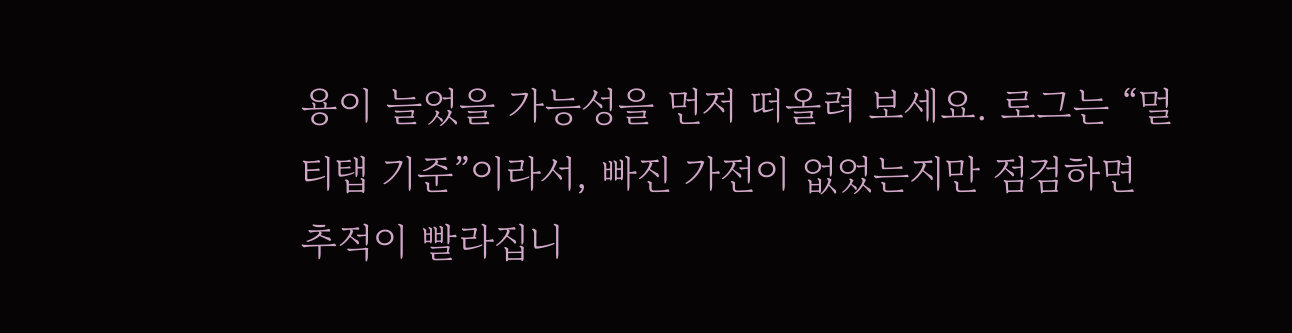용이 늘었을 가능성을 먼저 떠올려 보세요. 로그는 “멀티탭 기준”이라서, 빠진 가전이 없었는지만 점검하면 추적이 빨라집니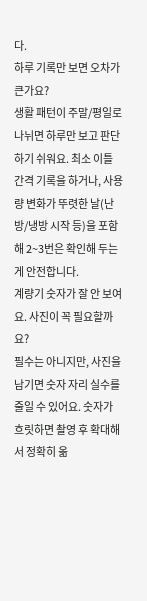다.
하루 기록만 보면 오차가 큰가요?
생활 패턴이 주말/평일로 나뉘면 하루만 보고 판단하기 쉬워요. 최소 이틀 간격 기록을 하거나, 사용량 변화가 뚜렷한 날(난방/냉방 시작 등)을 포함해 2~3번은 확인해 두는 게 안전합니다.
계량기 숫자가 잘 안 보여요. 사진이 꼭 필요할까요?
필수는 아니지만, 사진을 남기면 숫자 자리 실수를 줄일 수 있어요. 숫자가 흐릿하면 촬영 후 확대해서 정확히 옮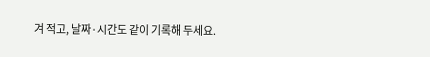겨 적고, 날짜·시간도 같이 기록해 두세요.